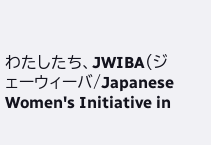わたしたち、JWIBA(ジェーウィーバ/Japanese Women's Initiative in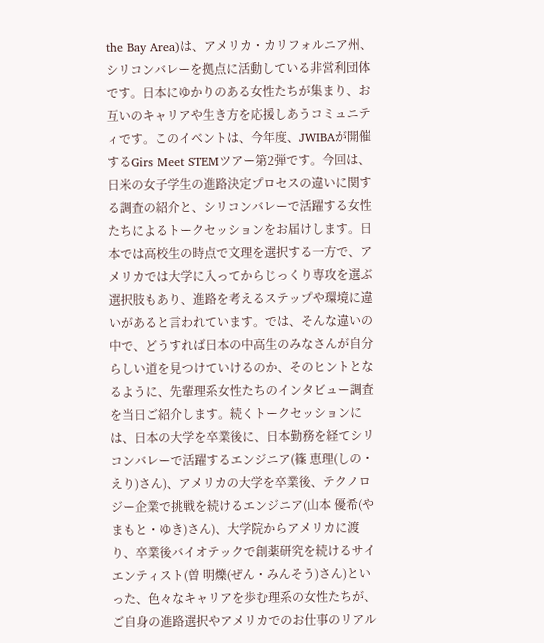the Bay Area)は、アメリカ・カリフォルニア州、シリコンバレーを拠点に活動している非営利団体です。日本にゆかりのある女性たちが集まり、お互いのキャリアや生き方を応援しあうコミュニティです。このイベントは、今年度、JWIBAが開催するGirs Meet STEMツアー第2弾です。今回は、日米の女子学生の進路決定プロセスの違いに関する調査の紹介と、シリコンバレーで活躍する女性たちによるトークセッションをお届けします。日本では高校生の時点で文理を選択する一方で、アメリカでは大学に入ってからじっくり専攻を選ぶ選択肢もあり、進路を考えるステップや環境に違いがあると言われています。では、そんな違いの中で、どうすれば日本の中高生のみなさんが自分らしい道を見つけていけるのか、そのヒントとなるように、先輩理系女性たちのインタビュー調査を当日ご紹介します。続くトークセッションには、日本の大学を卒業後に、日本勤務を経てシリコンバレーで活躍するエンジニア(篠 恵理(しの・えり)さん)、アメリカの大学を卒業後、テクノロジー企業で挑戦を続けるエンジニア(山本 優希(やまもと・ゆき)さん)、大学院からアメリカに渡り、卒業後バイオテックで創薬研究を続けるサイエンティスト(曽 明爍(ぜん・みんそう)さん)といった、色々なキャリアを歩む理系の女性たちが、ご自身の進路選択やアメリカでのお仕事のリアル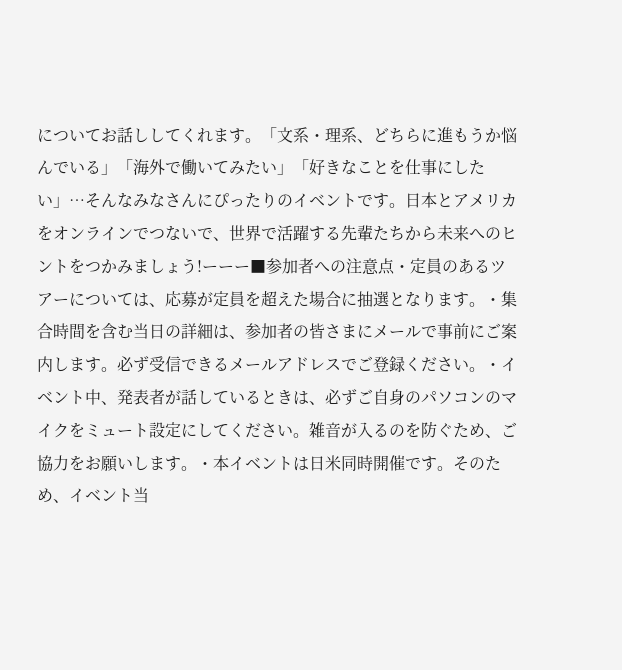についてお話ししてくれます。「文系・理系、どちらに進もうか悩んでいる」「海外で働いてみたい」「好きなことを仕事にしたい」…そんなみなさんにぴったりのイベントです。日本とアメリカをオンラインでつないで、世界で活躍する先輩たちから未来へのヒントをつかみましょう!ーーー■参加者への注意点・定員のあるツアーについては、応募が定員を超えた場合に抽選となります。・集合時間を含む当日の詳細は、参加者の皆さまにメールで事前にご案内します。必ず受信できるメールアドレスでご登録ください。・イベント中、発表者が話しているときは、必ずご自身のパソコンのマイクをミュート設定にしてください。雑音が入るのを防ぐため、ご協力をお願いします。・本イベントは日米同時開催です。そのため、イベント当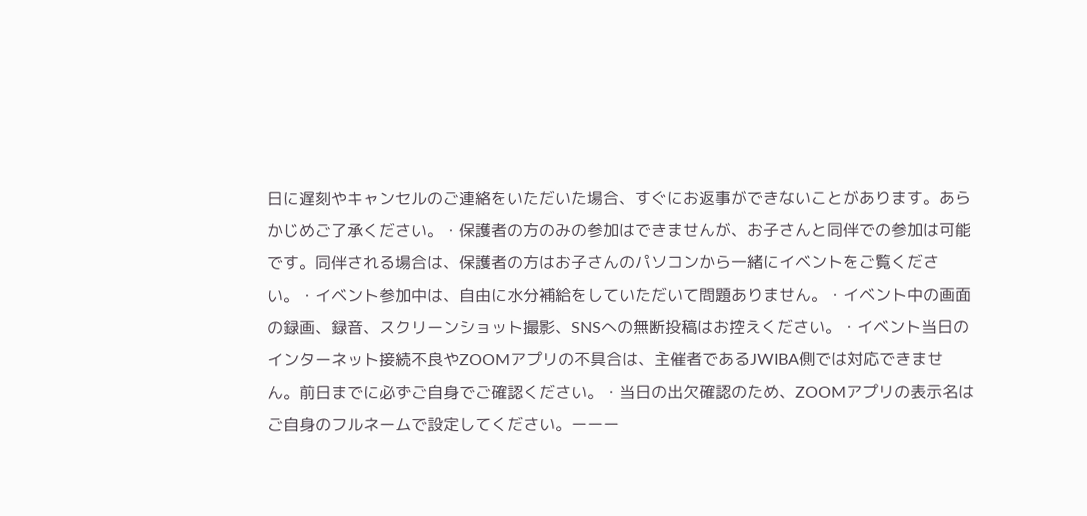日に遅刻やキャンセルのご連絡をいただいた場合、すぐにお返事ができないことがあります。あらかじめご了承ください。・保護者の方のみの参加はできませんが、お子さんと同伴での参加は可能です。同伴される場合は、保護者の方はお子さんのパソコンから一緒にイベントをご覧ください。・イベント参加中は、自由に水分補給をしていただいて問題ありません。・イベント中の画面の録画、録音、スクリーンショット撮影、SNSへの無断投稿はお控えください。・イベント当日のインターネット接続不良やZOOMアプリの不具合は、主催者であるJWIBA側では対応できません。前日までに必ずご自身でご確認ください。・当日の出欠確認のため、ZOOMアプリの表示名はご自身のフルネームで設定してください。ーーー